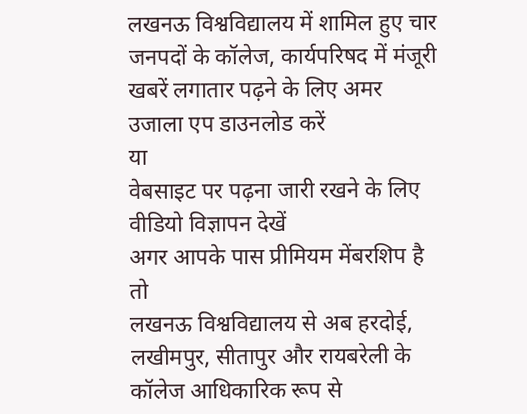लखनऊ विश्वविद्यालय में शामिल हुए चार जनपदों के कॉलेज, कार्यपरिषद में मंजूरी
खबरें लगातार पढ़ने के लिए अमर उजाला एप डाउनलोड करें
या
वेबसाइट पर पढ़ना जारी रखने के लिए वीडियो विज्ञापन देखें
अगर आपके पास प्रीमियम मेंबरशिप है तो
लखनऊ विश्वविद्यालय से अब हरदोई, लखीमपुर, सीतापुर और रायबरेली के कॉलेज आधिकारिक रूप से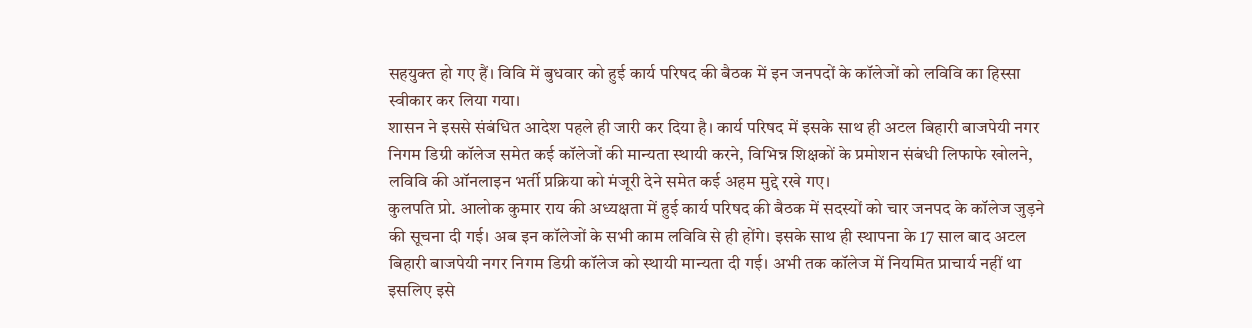सहयुक्त हो गए हैं। विवि में बुधवार को हुई कार्य परिषद की बैठक में इन जनपदों के कॉलेजों को लविवि का हिस्सा स्वीकार कर लिया गया।
शासन ने इससे संबंधित आदेश पहले ही जारी कर दिया है। कार्य परिषद में इसके साथ ही अटल बिहारी बाजपेयी नगर निगम डिग्री कॉलेज समेत कई कॉलेजों की मान्यता स्थायी करने, विभिन्न शिक्षकों के प्रमोशन संबंधी लिफाफे खोलने, लविवि की ऑनलाइन भर्ती प्रक्रिया को मंजूरी देने समेत कई अहम मुद्दे रखे गए।
कुलपति प्रो. आलोक कुमार राय की अध्यक्षता में हुई कार्य परिषद की बैठक में सदस्यों को चार जनपद के कॉलेज जुड़ने की सूचना दी गई। अब इन कॉलेजों के सभी काम लविवि से ही होंगे। इसके साथ ही स्थापना के 17 साल बाद अटल बिहारी बाजपेयी नगर निगम डिग्री कॉलेज को स्थायी मान्यता दी गई। अभी तक कॉलेज में नियमित प्राचार्य नहीं था इसलिए इसे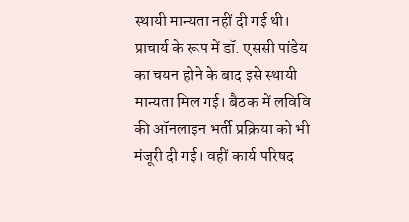स्थायी मान्यता नहीं दी गई थी।
प्राचार्य के रूप में डॉ. एससी पांडेय का चयन होने के बाद इसे स्थायी मान्यता मिल गई। बैठक में लविवि की ऑनलाइन भर्ती प्रक्रिया को भी मंजूरी दी गई। वहीं कार्य परिषद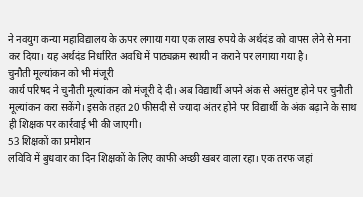ने नवयुग कन्या महाविद्यालय के ऊपर लगाया गया एक लाख रुपये के अर्थदंड को वापस लेने से मना कर दिया। यह अर्थदंड निर्धारित अवधि में पाठ्यक्रम स्थायी न कराने पर लगाया गया है।
चुनौती मूल्यांकन को भी मंजूरी
कार्य परिषद ने चुनौती मूल्यांकन को मंजूरी दे दी। अब विद्यार्थी अपने अंक से असंतुष्ट होने पर चुनौती मूल्यांकन करा सकेंगे। इसके तहत 20 फीसदी से ज्यादा अंतर होने पर विद्यार्थी के अंक बढ़ाने के साथ ही शिक्षक पर कार्रवाई भी की जाएगी।
53 शिक्षकों का प्रमोशन
लविवि में बुधवार का दिन शिक्षकों के लिए काफी अच्छी खबर वाला रहा। एक तरफ जहां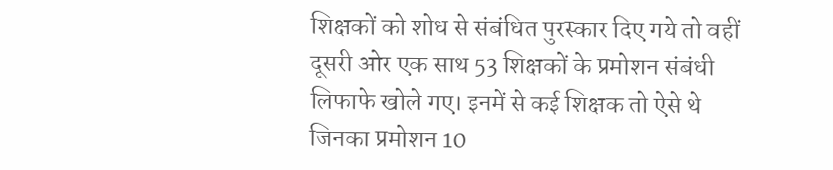शिक्षकों को शोध से संबंधित पुरस्कार दिए गये तो वहीं दूसरी ओर एक साथ 53 शिक्षकों के प्रमोशन संबंधी लिफाफे खोले गए। इनमें से कई शिक्षक तो ऐसे थे जिनका प्रमोशन 10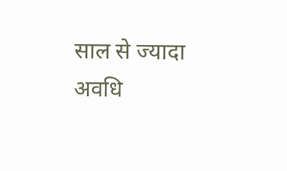साल से ज्यादा अवधि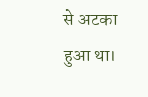से अटका हुआ था।